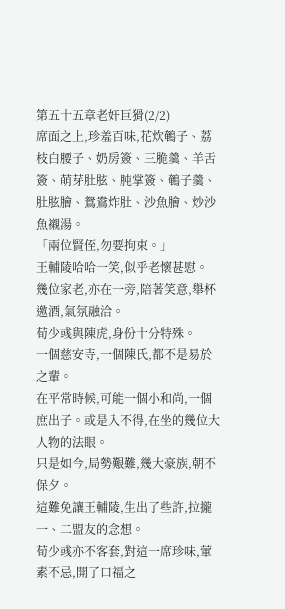第五十五章老奸巨猾(2/2)
席面之上,珍羞百味,花炊鵪子、荔枝白腰子、奶房簽、三脆羹、羊舌簽、萌芽肚胘、肫掌簽、鵪子羹、肚胘膾、鴛鴦炸肚、沙魚膾、炒沙魚襯湯。
「兩位賢侄,勿要拘束。」
王輔陵哈哈一笑,似乎老懷甚慰。
幾位家老,亦在一旁,陪著笑意,舉杯邀酒,氣氛融洽。
荀少彧與陳虎,身份十分特殊。
一個慈安寺,一個陳氏,都不是易於之輩。
在平常時候,可能一個小和尚,一個庶出子。或是入不得,在坐的幾位大人物的法眼。
只是如今,局勢艱難,幾大豪族,朝不保夕。
這難免讓王輔陵,生出了些許,拉攏一、二盟友的念想。
荀少彧亦不客套,對這一席珍味,葷素不忌,開了口福之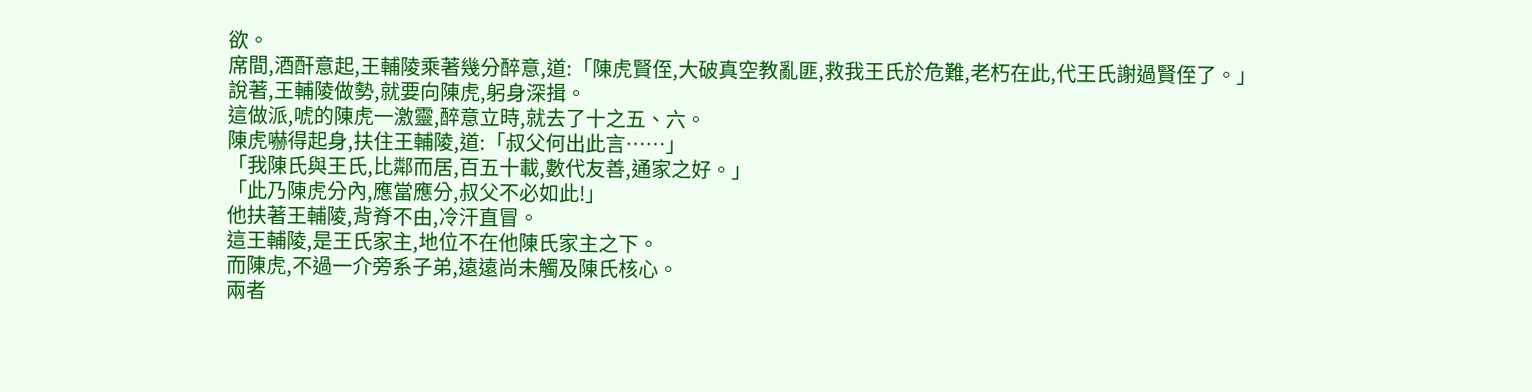欲。
席間,酒酐意起,王輔陵乘著幾分醉意,道:「陳虎賢侄,大破真空教亂匪,救我王氏於危難,老朽在此,代王氏謝過賢侄了。」
說著,王輔陵做勢,就要向陳虎,躬身深揖。
這做派,唬的陳虎一激靈,醉意立時,就去了十之五、六。
陳虎嚇得起身,扶住王輔陵,道:「叔父何出此言……」
「我陳氏與王氏,比鄰而居,百五十載,數代友善,通家之好。」
「此乃陳虎分內,應當應分,叔父不必如此!」
他扶著王輔陵,背脊不由,冷汗直冒。
這王輔陵,是王氏家主,地位不在他陳氏家主之下。
而陳虎,不過一介旁系子弟,遠遠尚未觸及陳氏核心。
兩者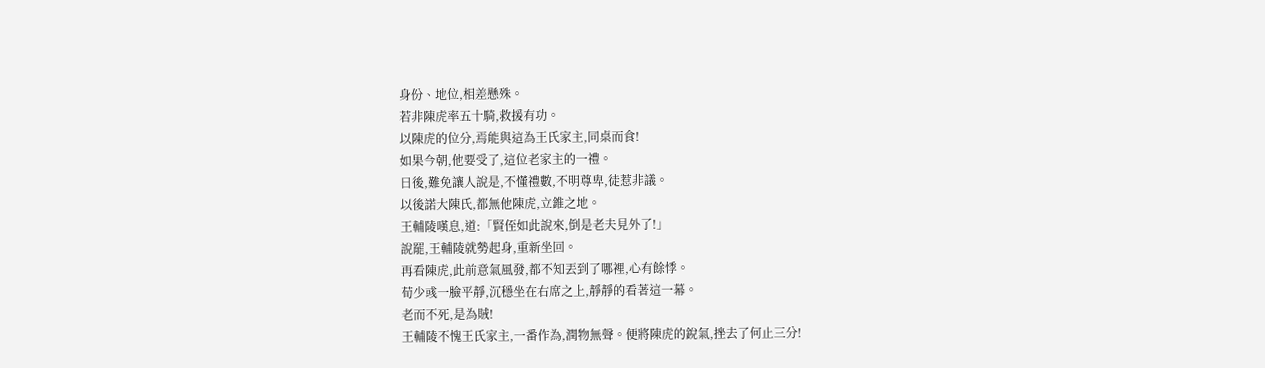身份、地位,相差懸殊。
若非陳虎率五十騎,救援有功。
以陳虎的位分,焉能與這為王氏家主,同桌而食!
如果今朝,他要受了,這位老家主的一禮。
日後,難免讓人說是,不懂禮數,不明尊卑,徒惹非議。
以後諾大陳氏,都無他陳虎,立錐之地。
王輔陵嘆息,道:「賢侄如此說來,倒是老夫見外了!」
說罷,王輔陵就勢起身,重新坐回。
再看陳虎,此前意氣風發,都不知丟到了哪裡,心有餘悸。
荀少彧一臉平靜,沉穩坐在右席之上,靜靜的看著這一幕。
老而不死,是為賊!
王輔陵不愧王氏家主,一番作為,潤物無聲。便將陳虎的銳氣,挫去了何止三分!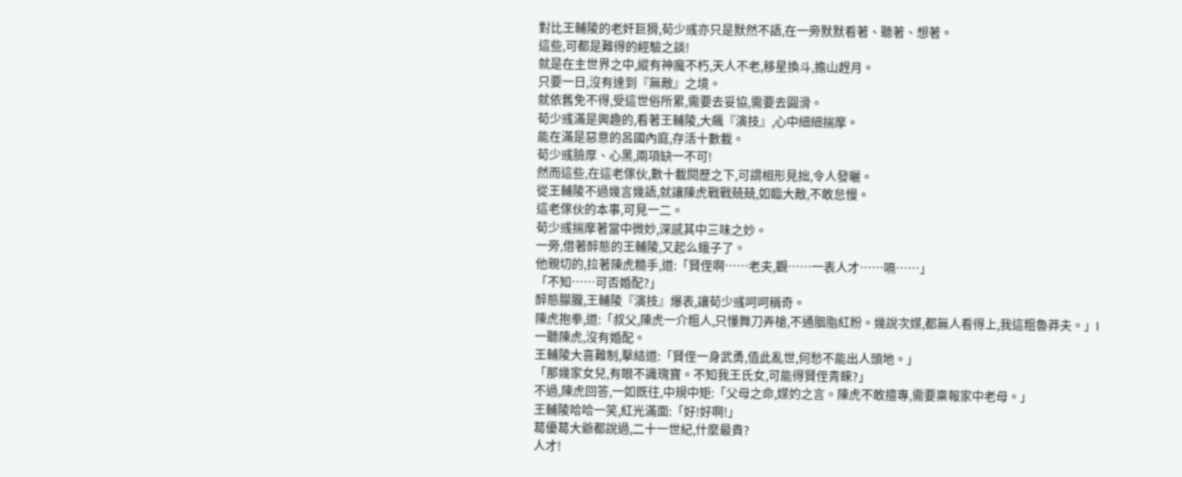對比王輔陵的老奸巨猾,荀少彧亦只是默然不語,在一旁默默看著、聽著、想著。
這些,可都是難得的經驗之談!
就是在主世界之中,縱有神魔不朽,天人不老,移星換斗,擔山趕月。
只要一日,沒有達到『無敵』之境。
就依舊免不得,受這世俗所累,需要去妥協,需要去圓滑。
荀少彧滿是興趣的,看著王輔陵,大飆『演技』,心中細細揣摩。
能在滿是惡意的呂國內庭,存活十數載。
荀少彧臉厚、心黑,兩項缺一不可!
然而這些,在這老傢伙,數十載閱歷之下,可謂相形見拙,令人發曬。
從王輔陵不過幾言幾語,就讓陳虎戰戰兢兢,如臨大敵,不敢怠慢。
這老傢伙的本事,可見一二。
荀少彧揣摩著當中微妙,深感其中三味之妙。
一旁,借著醉態的王輔陵,又起么蛾子了。
他親切的,拉著陳虎糙手,道:「賢侄啊……老夫,觀……一表人才……嗝……」
「不知……可否婚配?」
醉態朦朧,王輔陵『演技』爆表,讓荀少彧呵呵稱奇。
陳虎抱拳,道:「叔父,陳虎一介粗人,只懂舞刀弄槍,不通胭脂紅粉。幾說次媒,都無人看得上,我這粗魯莽夫。」l
一聽陳虎,沒有婚配。
王輔陵大喜難制,擊結道:「賢侄一身武勇,值此亂世,何愁不能出人頭地。」
「那幾家女兒,有眼不識瑰寶。不知我王氏女,可能得賢侄青睞?」
不過,陳虎回答,一如既往,中規中矩:「父母之命,媒妁之言。陳虎不敢擅專,需要稟報家中老母。」
王輔陵哈哈一笑,紅光滿面:「好!好啊!」
葛優葛大爺都說過,二十一世紀,什麼最貴?
人才!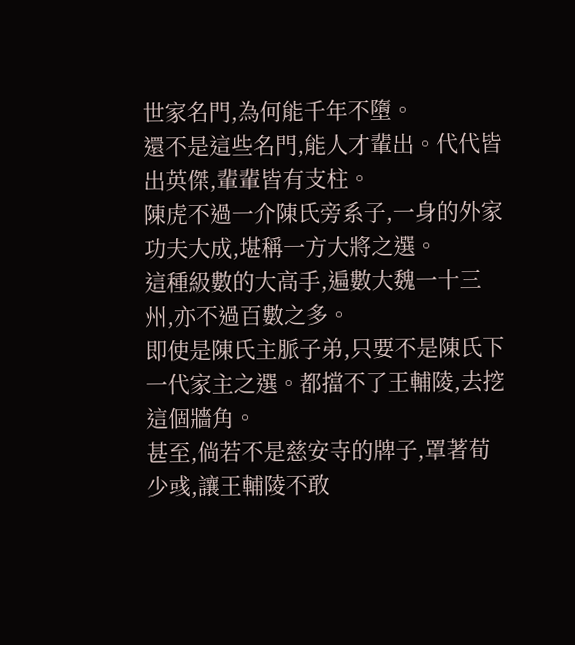世家名門,為何能千年不墮。
還不是這些名門,能人才輩出。代代皆出英傑,輩輩皆有支柱。
陳虎不過一介陳氏旁系子,一身的外家功夫大成,堪稱一方大將之選。
這種級數的大高手,遍數大魏一十三州,亦不過百數之多。
即使是陳氏主脈子弟,只要不是陳氏下一代家主之選。都擋不了王輔陵,去挖這個牆角。
甚至,倘若不是慈安寺的牌子,罩著荀少彧,讓王輔陵不敢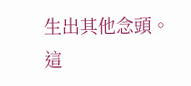生出其他念頭。
這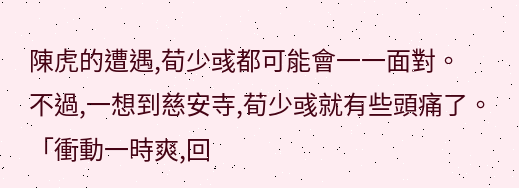陳虎的遭遇,荀少彧都可能會一一面對。
不過,一想到慈安寺,荀少彧就有些頭痛了。
「衝動一時爽,回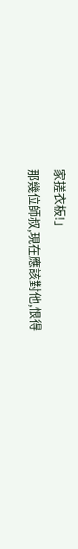家搓衣板!」
那幾位師叔,現在應該對他,恨得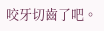咬牙切齒了吧。